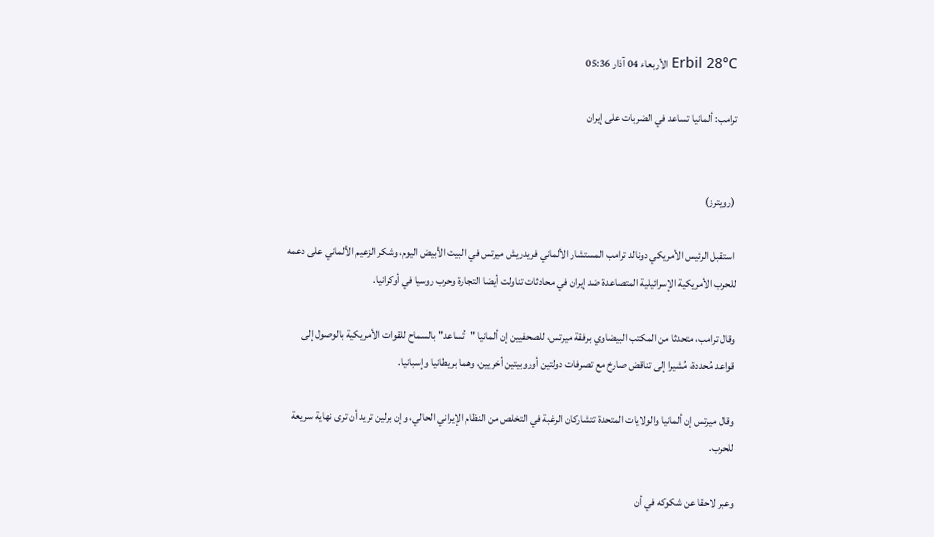Erbil 28°C الأربعاء 04 آذار 05:36

ترامب: ألمانيا تساعد في الضربات على إيران


 (رويترز)

 استقبل الرئيس الأمريكي دونالد ترامب المستشار الألماني فريدريش ميرتس في البيت الأبيض اليوم، وشكر الزعيم الألماني على دعمه للحرب الأمريكية الإسرائيلية المتصاعدة ضد إيران في محادثات تناولت أيضا التجارة وحرب روسيا في أوكرانيا.

وقال ترامب، متحدثا من المكتب البيضاوي برفقة ميرتس، للصحفيين إن ألمانيا "تُساعد" بالسماح للقوات الأمريكية بالوصول إلى قواعد مُحددة، مُشيرا إلى تناقض صارخ مع تصرفات دولتين أوروبيتين أخريين، وهما بريطانيا وإسبانيا.

وقال ميرتس إن ألمانيا والولايات المتحدة تتشاركان الرغبة في التخلص من النظام الإيراني الحالي، وإن برلين تريد أن ترى نهاية سريعة للحرب.

وعبر لاحقا عن شكوكه في أن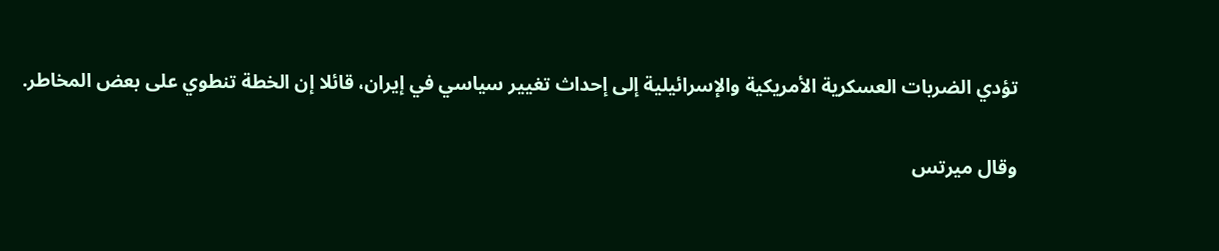تؤدي الضربات العسكرية الأمريكية والإسرائيلية إلى إحداث تغيير سياسي في إيران، قائلا إن الخطة تنطوي على بعض المخاطر.

وقال ميرتس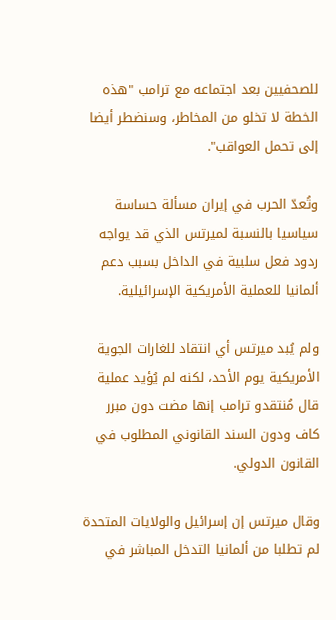للصحفيين بعد اجتماعه مع ترامب "هذه الخطة لا تخلو من المخاطر، وسنضطر أيضا إلى تحمل العواقب".

وتُعدّ الحرب في إيران مسألة حساسة سياسيا بالنسبة لميرتس الذي قد يواجه ردود فعل سلبية في الداخل بسبب دعم ألمانيا للعملية الأمريكية الإسرائيلية.

ولم يُبد ميرتس أي انتقاد للغارات الجوية الأمريكية يوم الأحد، لكنه لم يُؤيد عملية قال مُنتقدو ترامب إنها مضت دون مبرر كاف ودون السند القانوني المطلوب في القانون الدولي.

وقال ميرتس إن إسرائيل والولايات المتحدة لم تطلبا من ألمانيا التدخل المباشر في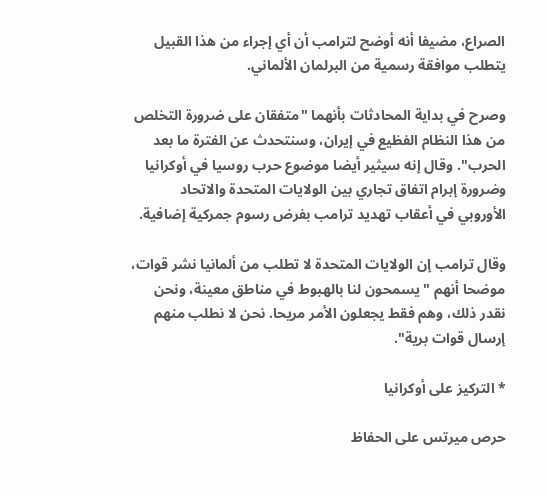الصراع، مضيفا أنه أوضح لترامب أن أي إجراء من هذا القبيل يتطلب موافقة رسمية من البرلمان الألماني.

وصرح في بداية المحادثات بأنهما "متفقان على ضرورة التخلص من هذا النظام الفظيع في إيران، وسنتحدث عن الفترة ما بعد الحرب". وقال إنه سيثير أيضا موضوع حرب روسيا في أوكرانيا وضرورة إبرام اتفاق تجاري بين الولايات المتحدة والاتحاد الأوروبي في أعقاب تهديد ترامب بفرض رسوم جمركية إضافية.

وقال ترامب إن الولايات المتحدة لا تطلب من ألمانيا نشر قوات، موضحا أنهم "يسمحون لنا بالهبوط في مناطق معينة، ونحن نقدر ذلك، وهم فقط يجعلون الأمر مريحا. نحن لا نطلب منهم إرسال قوات برية".

* التركيز على أوكرانيا

حرص ميرتس على الحفاظ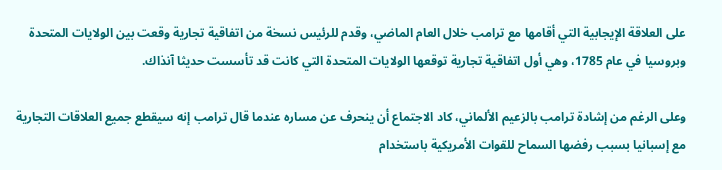على العلاقة الإيجابية التي أقامها مع ترامب خلال العام الماضي، وقدم للرئيس نسخة من اتفاقية تجارية وقعت بين الولايات المتحدة وبروسيا في عام 1785، وهي أول اتفاقية تجارية توقعها الولايات المتحدة التي كانت قد تأسست حديثا آنذاك.

وعلى الرغم من إشادة ترامب بالزعيم الألماني، كاد الاجتماع أن ينحرف عن مساره عندما قال ترامب إنه سيقطع جميع العلاقات التجارية مع إسبانيا بسبب رفضها السماح للقوات الأمريكية باستخدام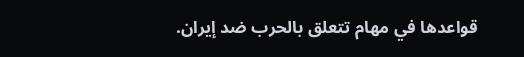قواعدها في مهام تتعلق بالحرب ضد إيران.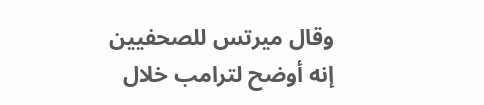وقال ميرتس للصحفيين إنه أوضح لترامب خلال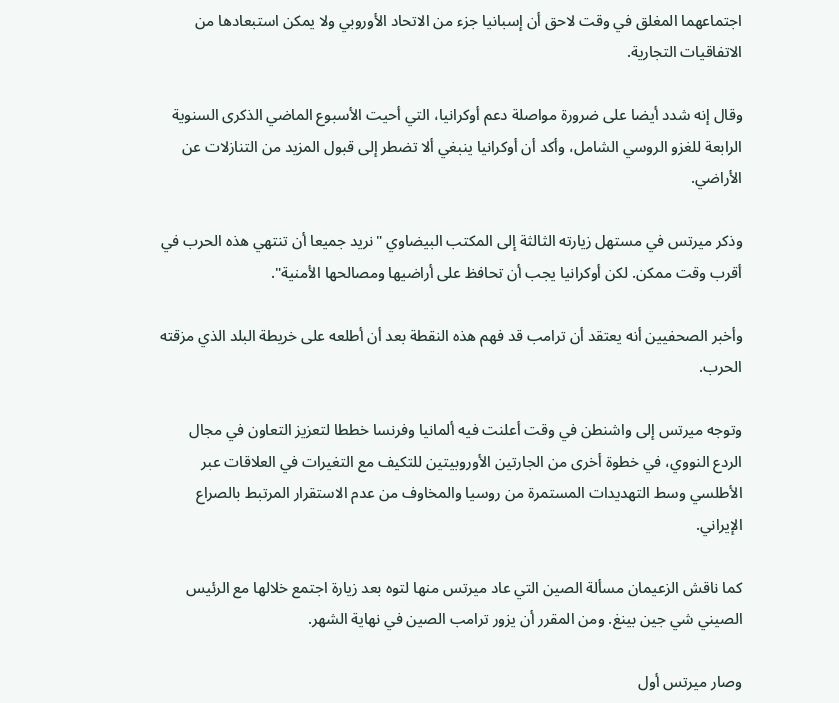اجتماعهما المغلق في وقت لاحق أن إسبانيا جزء من الاتحاد الأوروبي ولا يمكن استبعادها من الاتفاقيات التجارية.

وقال إنه شدد أيضا على ضرورة مواصلة دعم أوكرانيا، التي أحيت الأسبوع الماضي الذكرى السنوية الرابعة للغزو الروسي الشامل، وأكد أن أوكرانيا ينبغي ألا تضطر إلى قبول المزيد من التنازلات عن الأراضي.

وذكر ميرتس في مستهل زيارته الثالثة إلى المكتب البيضاوي "نريد جميعا أن تنتهي هذه الحرب في أقرب وقت ممكن. لكن أوكرانيا يجب أن تحافظ على أراضيها ومصالحها الأمنية".

وأخبر الصحفيين أنه يعتقد أن ترامب قد فهم هذه النقطة بعد أن أطلعه على خريطة البلد الذي مزقته الحرب.

وتوجه ميرتس إلى واشنطن في وقت أعلنت فيه ألمانيا وفرنسا خططا لتعزيز التعاون في مجال الردع النووي، في خطوة أخرى من الجارتين الأوروبيتين للتكيف مع التغيرات في العلاقات عبر الأطلسي وسط التهديدات المستمرة من روسيا والمخاوف من عدم الاستقرار المرتبط بالصراع الإيراني.

كما ناقش الزعيمان مسألة الصين التي عاد ميرتس منها لتوه بعد زيارة اجتمع خلالها مع الرئيس الصيني شي جين بينغ. ومن المقرر أن يزور ترامب الصين في نهاية الشهر.

وصار ميرتس أول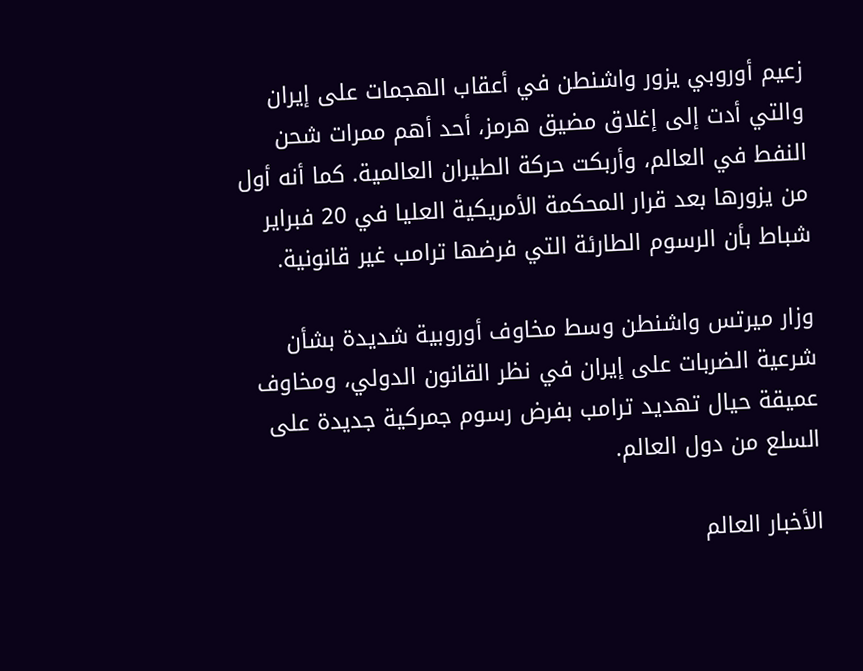زعيم أوروبي يزور واشنطن في أعقاب الهجمات على إيران والتي أدت إلى إغلاق مضيق هرمز، أحد أهم ممرات شحن النفط في العالم، وأربكت حركة الطيران العالمية. كما أنه أول من يزورها بعد قرار المحكمة الأمريكية العليا في 20 فبراير شباط بأن الرسوم الطارئة التي فرضها ترامب غير قانونية.

وزار ميرتس واشنطن وسط مخاوف أوروبية شديدة بشأن شرعية الضربات على إيران في نظر القانون الدولي، ومخاوف عميقة حيال تهديد ترامب بفرض رسوم جمركية جديدة على السلع من دول العالم.

الأخبار العالم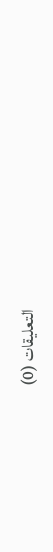التعليقات (0)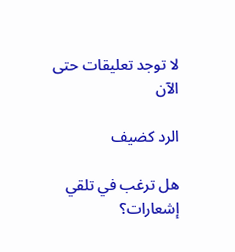لا توجد تعليقات حتى الآن

الرد كضيف

هل ترغب في تلقي إشعارات؟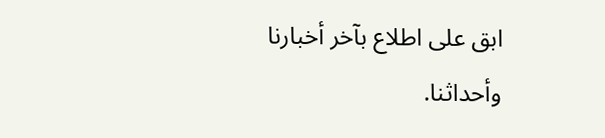ابق على اطلاع بآخر أخبارنا وأحداثنا.